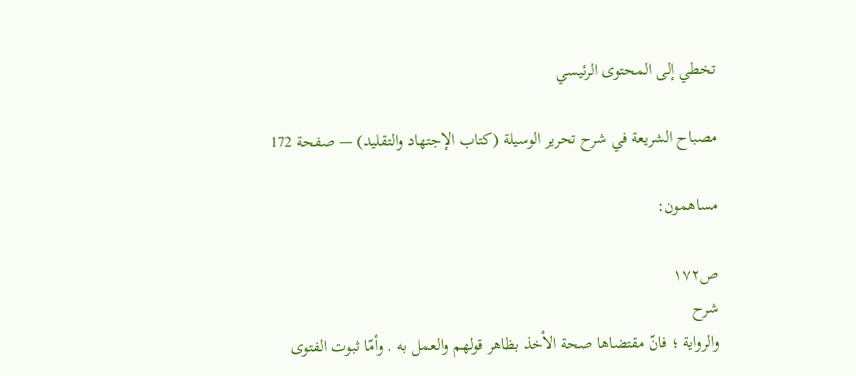تخطي إلى المحتوى الرئيسي

مصباح الشريعة في شرح تحرير الوسيلة (كتاب الإجتهاد والتقليد) — صفحة 172

مساهمون:

ص١٧٢
شرح
والرواية ؛ فانّ مقتضاها صحة الأخذ بظاهر قولهم والعمل به . وأمّا ثبوت الفتوى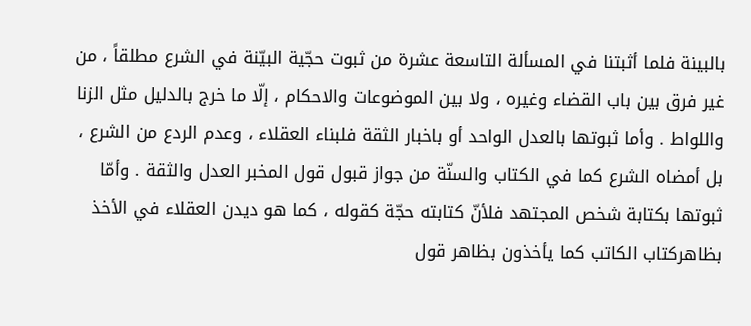بالبينة فلما أثبتنا في المسألة التاسعة عشرة من ثبوت حجّية البيّنة في الشرع مطلقاً ، من غير فرق بين باب القضاء وغيره ، ولا بين الموضوعات والاحكام ، إلّا ما خرج بالدليل مثل الزنا واللواط . وأما ثبوتها بالعدل الواحد أو باخبار الثقة فلبناء العقلاء ، وعدم الردع من الشرع ، بل أمضاه الشرع كما في الكتاب والسنّة من جواز قبول قول المخبر العدل والثقة . وأمّا ثبوتها بكتابة شخص المجتهد فلأنّ كتابته حجّة كقوله ، كما هو ديدن العقلاء في الأخذ بظاهركتاب الكاتب كما يأخذون بظاهر قول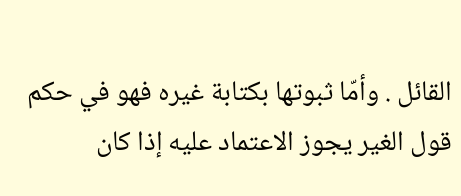القائل . وأمّا ثبوتها بكتابة غيره فهو في حكم قول الغير يجوز الاعتماد عليه إذا كان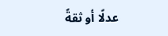عدلًا أو ثقةً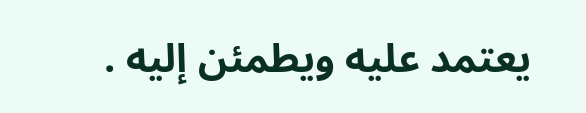يعتمد عليه ويطمئن إليه .